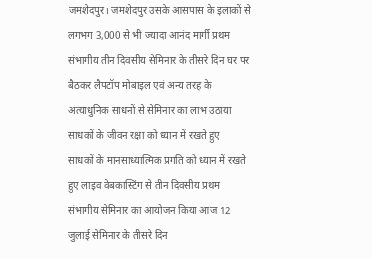जमशेदपुर। जमशेदपुर उसके आसपास के इलाकों से लगभग 3,000 से भी ज्यादा आनंद मार्गी प्रथम संभागीय तीन दिवसीय सेमिनार के तीसरे दिन घर पर बैठकर लैपटॉप मोबाइल एवं अन्य तरह के अत्याधुनिक साधनों से सेमिनार का लाभ उठाया
साधकों के जीवन रक्षा को ध्यान में रखते हुए
साधकों के मानसाध्यात्मिक प्रगति को ध्यान में रखते हुए लाइव वेबकास्टिंग से तीन दिवसीय प्रथम संभागीय सेमिनार का आयोजन किया आज 12 जुलाई सेमिनार के तीसरे दिन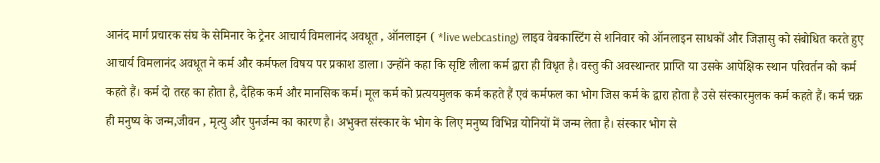आनंद मार्ग प्रचारक संघ के सेमिनार के ट्रेनर आचार्य विमलानंद अवधूत , ऑनलाइन ( *live webcasting) लाइव वेबकास्टिंग से शनिवार को ऑनलाइन साधकों और जिज्ञासु को संबोधित करते हुए आचार्य विमलानंद अवधूत ने कर्म और कर्मफल विषय पर प्रकाश डाला। उन्होंने कहा कि सृष्टि लीला कर्म द्वारा ही विधृत है। वस्तु की अवस्थान्तर प्राप्ति या उसके आपेक्षिक स्थान परिवर्तन को कर्म कहते हैं। कर्म दो तरह का होता है, दैहिक कर्म और मानसिक कर्म। मूल कर्म को प्रत्ययमुलक कर्म कहते हैं एवं कर्मफल का भोग जिस कर्म के द्वारा होता है उसे संस्कारमुलक कर्म कहते हैं। कर्म चक्र ही मनुष्य के जन्म,जीवन , मृत्यु और पुनर्जन्म का कारण है। अभुक्त संस्कार के भोग के लिए मनुष्य विभिन्न योनियों में जन्म लेता है। संस्कार भोग से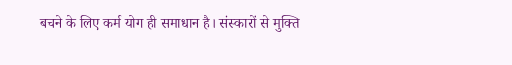बचने के लिए कर्म योग ही समाधान है। संस्कारों से मुक्ति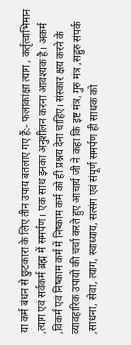या कर्म बंधन से छुटकारा के लिए तीन उपाय बतलाए गए हैं:- फलाकांक्षा त्याग , कर्तृत्वाभिमान ,त्याग एवं सर्वकर्म ब्रह्म में समर्पण। एक साथ इनका अनुशीलन करना आवश्यक है। अकर्म ,विकर्म एवं निष्काम कर्म में निष्काम कर्म को ही प्रश्नय देना चाहिए। संस्कार क्षय करने के व्यावहारिक उपायों की चर्चा करते हुए आचार्य जी ने कहा कि इष्ट मंत्र, गुरु मंत्र ,सद्गुरु संपर्क ,साधना, सेवा, त्याग, स्वाध्याय, सत्संग एवं संपूर्ण समर्पण ही साधक को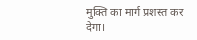मुक्ति का मार्ग प्रशस्त कर देगा।